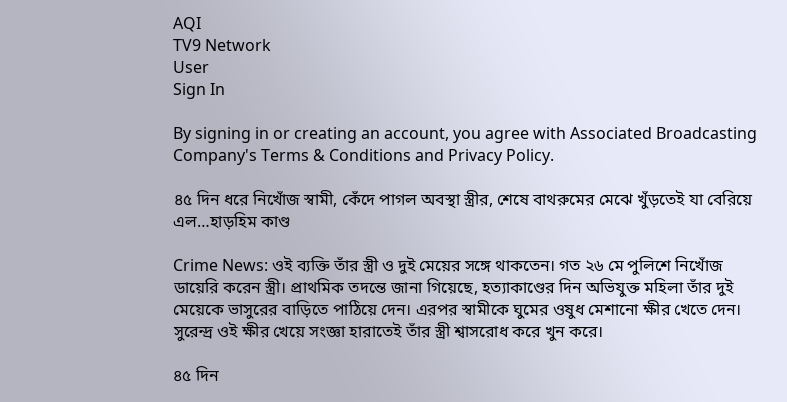AQI
TV9 Network
User
Sign In

By signing in or creating an account, you agree with Associated Broadcasting Company's Terms & Conditions and Privacy Policy.

৪৫ দিন ধরে নিখোঁজ স্বামী, কেঁদে পাগল অবস্থা স্ত্রীর, শেষে বাথরুমের মেঝে খুঁড়তেই যা বেরিয়ে এল…হাড়হিম কাণ্ড

Crime News: ওই ব্যক্তি তাঁর স্ত্রী ও দুই মেয়ের সঙ্গে থাকতেন। গত ২৬ মে পুলিশে নিখোঁজ ডায়েরি করেন স্ত্রী। প্রাথমিক তদন্তে জানা গিয়েছে, হত্যাকাণ্ডের দিন অভিযুক্ত মহিলা তাঁর দুই মেয়েকে ভাসুরের বাড়িতে পাঠিয়ে দেন। এরপর স্বামীকে ঘুমের ওষুধ মেশানো ক্ষীর খেতে দেন। সুরেন্দ্র ওই ক্ষীর খেয়ে সংজ্ঞা হারাতেই তাঁর স্ত্রী শ্বাসরোধ করে খুন করে।

৪৫ দিন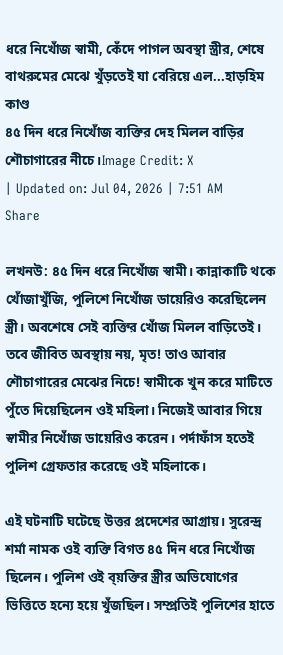ধরে নিখোঁজ স্বামী, কেঁদে পাগল অবস্থা স্ত্রীর, শেষে বাথরুমের মেঝে খুঁড়তেই যা বেরিয়ে এল...হাড়হিম কাণ্ড
৪৫ দিন ধরে নিখোঁজ ব্যক্তির দেহ মিলল বাড়ির শৌচাগারের নীচে।Image Credit: X
| Updated on: Jul 04, 2026 | 7:51 AM
Share

লখনউ: ৪৫ দিন ধরে নিখোঁজ স্বামী। কান্নাকাটি থকে খোঁজাখুঁজি, পুলিশে নিখোঁজ ডায়েরিও করেছিলেন স্ত্রী। অবশেষে সেই ব্যক্তির খোঁজ মিলল বাড়িতেই। তবে জীবিত অবস্থায় নয়, মৃত! তাও আবার শৌচাগারের মেঝের নিচে! স্বামীকে খুন করে মাটিতে পুঁতে দিয়েছিলেন ওই মহিলা। নিজেই আবার গিয়ে স্বামীর নিখোঁজ ডায়েরিও করেন। পর্দাফাঁস হতেই পুলিশ গ্রেফতার করেছে ওই মহিলাকে।

এই ঘটনাটি ঘটেছে উত্তর প্রদেশের আগ্রায়। সুরেন্দ্র শর্মা নামক ওই ব্যক্তি বিগত ৪৫ দিন ধরে নিখোঁজ ছিলেন। পুলিশ ওই ব্য়ক্তির স্ত্রীর অভিযোগের ভিত্তিতে হন্যে হয়ে খুঁজছিল। সম্প্রতিই পুলিশের হাতে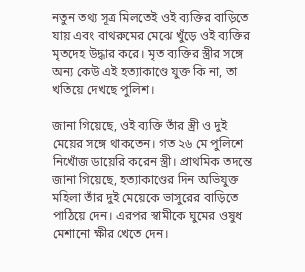নতুন তথ্য সূত্র মিলতেই ওই ব্যক্তির বাড়িতে যায় এবং বাথরুমের মেঝে খুঁড়ে ওই ব্যক্তির মৃতদেহ উদ্ধার করে। মৃত ব্যক্তির স্ত্রীর সঙ্গে অন্য কেউ এই হত্যাকাণ্ডে যুক্ত কি না, তা খতিয়ে দেখছে পুলিশ।

জানা গিয়েছে, ওই ব্যক্তি তাঁর স্ত্রী ও দুই মেয়ের সঙ্গে থাকতেন। গত ২৬ মে পুলিশে নিখোঁজ ডায়েরি করেন স্ত্রী। প্রাথমিক তদন্তে জানা গিয়েছে, হত্যাকাণ্ডের দিন অভিযুক্ত মহিলা তাঁর দুই মেয়েকে ভাসুরের বাড়িতে পাঠিয়ে দেন। এরপর স্বামীকে ঘুমের ওষুধ মেশানো ক্ষীর খেতে দেন।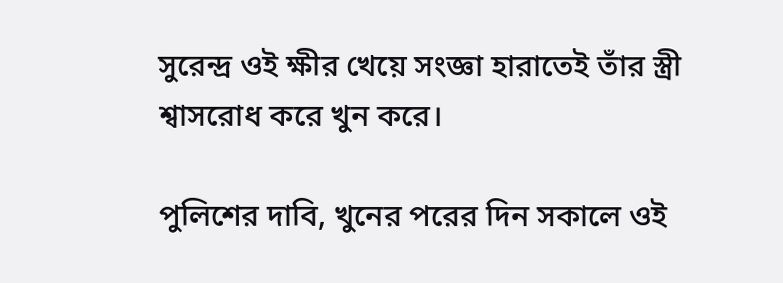সুরেন্দ্র ওই ক্ষীর খেয়ে সংজ্ঞা হারাতেই তাঁর স্ত্রী শ্বাসরোধ করে খুন করে।

পুলিশের দাবি, খুনের পরের দিন সকালে ওই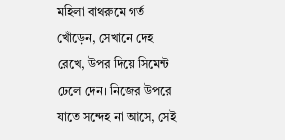মহিলা বাথরুমে গর্ত খোঁড়েন, সেখানে দেহ রেখে, উপর দিয়ে সিমেন্ট ঢেলে দেন। নিজের উপরে যাতে সন্দেহ না আসে, সেই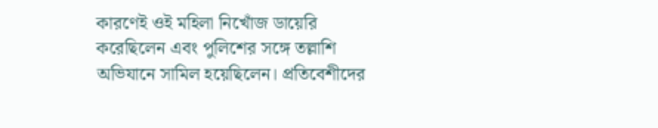কারণেই ওই মহিলা নিখোঁজ ডায়েরি করেছিলেন এবং পুলিশের সঙ্গে তল্লাশি অভিযানে সামিল হয়েছিলেন। প্রতিবেশীদের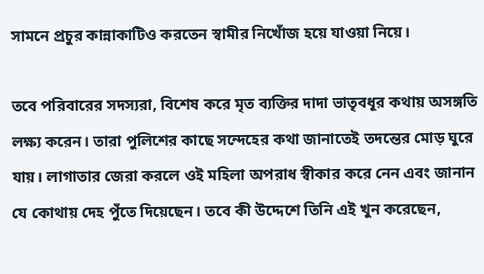সামনে প্রচুর কান্নাকাটিও করতেন স্বামীর নিখোঁজ হয়ে যাওয়া নিয়ে।

তবে পরিবারের সদস্যরা, বিশেষ করে মৃত ব্যক্তির দাদা ভাতৃবধূর কথায় অসঙ্গতি লক্ষ্য করেন। তারা পুলিশের কাছে সন্দেহের কথা জানাতেই তদন্তের মোড় ঘুরে যায়। লাগাতার জেরা করলে ওই মহিলা অপরাধ স্বীকার করে নেন এবং জানান যে কোথায় দেহ পুঁতে দিয়েছেন। তবে কী উদ্দেশে তিনি এই খুন করেছেন,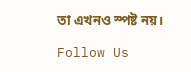তা এখনও স্পষ্ট নয়।

Follow Us